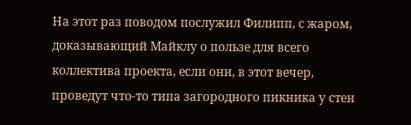На этот раз поводом послужил Филипп, с жаром, доказывающий Майклу о пользе для всего коллектива проекта, если они, в этот вечер, проведут что-то типа загородного пикника у стен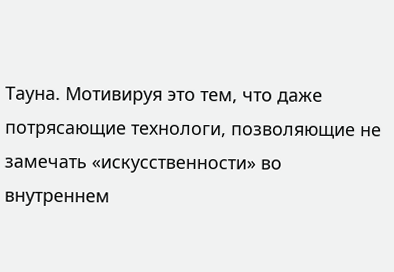Тауна. Мотивируя это тем, что даже потрясающие технологи, позволяющие не замечать «искусственности» во внутреннем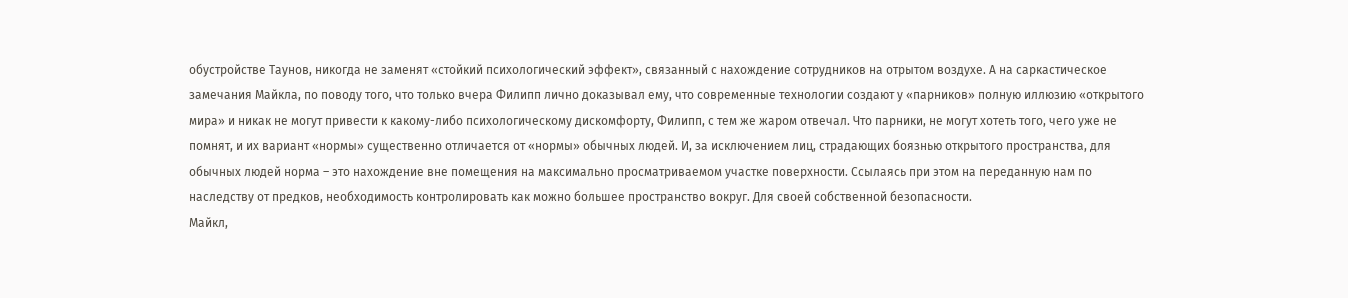обустройстве Таунов, никогда не заменят «стойкий психологический эффект», связанный с нахождение сотрудников на отрытом воздухе. А на саркастическое замечания Майкла, по поводу того, что только вчера Филипп лично доказывал ему, что современные технологии создают у «парников» полную иллюзию «открытого мира» и никак не могут привести к какому-либо психологическому дискомфорту, Филипп, с тем же жаром отвечал. Что парники, не могут хотеть того, чего уже не помнят, и их вариант «нормы» существенно отличается от «нормы» обычных людей. И, за исключением лиц, страдающих боязнью открытого пространства, для обычных людей норма – это нахождение вне помещения на максимально просматриваемом участке поверхности. Ссылаясь при этом на переданную нам по наследству от предков, необходимость контролировать как можно большее пространство вокруг. Для своей собственной безопасности.
Майкл,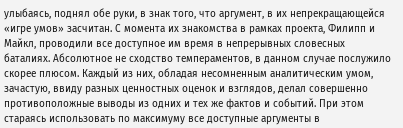улыбаясь, поднял обе руки, в знак того, что аргумент, в их непрекращающейся «игре умов» засчитан. С момента их знакомства в рамках проекта, Филипп и Майкл, проводили все доступное им время в непрерывных словесных баталиях. Абсолютное не сходство темпераментов, в данном случае послужило скорее плюсом. Каждый из них, обладая несомненным аналитическим умом, зачастую, ввиду разных ценностных оценок и взглядов, делал совершенно противоположные выводы из одних и тех же фактов и событий. При этом стараясь использовать по максимуму все доступные аргументы в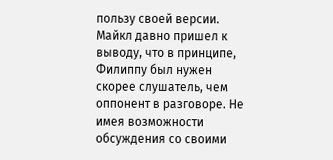пользу своей версии. Майкл давно пришел к выводу, что в принципе, Филиппу был нужен скорее слушатель, чем оппонент в разговоре. Не имея возможности обсуждения со своими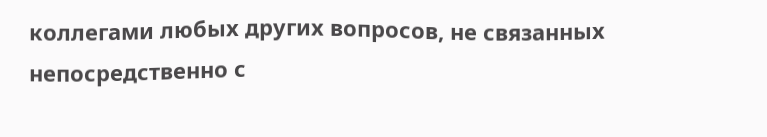коллегами любых других вопросов, не связанных непосредственно с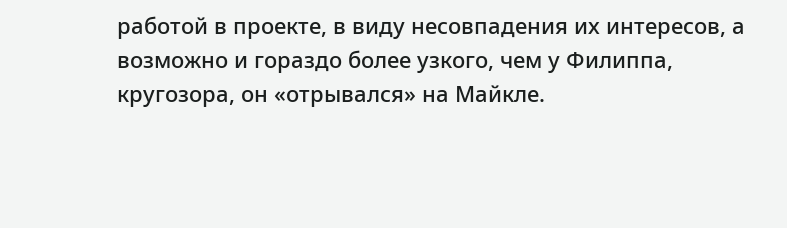работой в проекте, в виду несовпадения их интересов, а возможно и гораздо более узкого, чем у Филиппа, кругозора, он «отрывался» на Майкле.